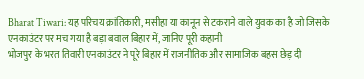Bharat Tiwari: यह परिचय क्रांतिकारी, मसीहा या कानून से टकराने वाले युवक का है जो जिसके एनकाउंटर पर मच गया है बड़ा बवाल बिहार में, जानिए पूरी कहानी
भोजपुर के भरत तिवारी एनकाउंटर ने पूरे बिहार में राजनीतिक और सामाजिक बहस छेड़ दी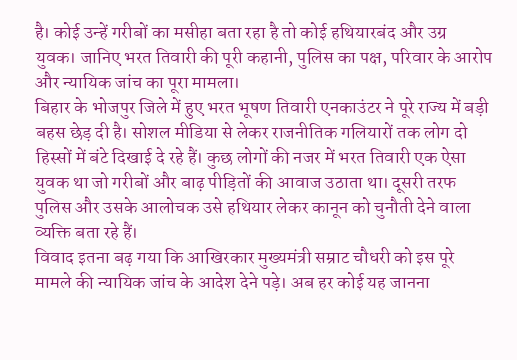है। कोई उन्हें गरीबों का मसीहा बता रहा है तो कोई हथियारबंद और उग्र युवक। जानिए भरत तिवारी की पूरी कहानी, पुलिस का पक्ष, परिवार के आरोप और न्यायिक जांच का पूरा मामला।
बिहार के भोजपुर जिले में हुए भरत भूषण तिवारी एनकाउंटर ने पूरे राज्य में बड़ी बहस छेड़ दी है। सोशल मीडिया से लेकर राजनीतिक गलियारों तक लोग दो हिस्सों में बंटे दिखाई दे रहे हैं। कुछ लोगों की नजर में भरत तिवारी एक ऐसा युवक था जो गरीबों और बाढ़ पीड़ितों की आवाज उठाता था। दूसरी तरफ पुलिस और उसके आलोचक उसे हथियार लेकर कानून को चुनौती देने वाला व्यक्ति बता रहे हैं।
विवाद इतना बढ़ गया कि आखिरकार मुख्यमंत्री सम्राट चौधरी को इस पूरे मामले की न्यायिक जांच के आदेश देने पड़े। अब हर कोई यह जानना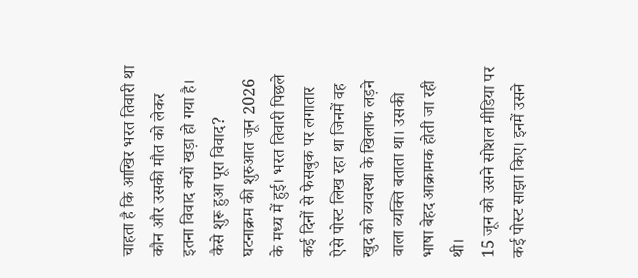चाहता है कि आखिर भरत तिवारी था कौन और उसकी मौत को लेकर इतना विवाद क्यों खड़ा हो गया है।
कैसे शुरू हुआ पूरा विवाद?
घटनाक्रम की शुरुआत जून 2026 के मध्य में हुई। भरत तिवारी पिछले कई दिनों से फेसबुक पर लगातार ऐसे पोस्ट लिख रहा था जिनमें वह खुद को व्यवस्था के खिलाफ लड़ने वाला व्यक्ति बताता था। उसकी भाषा बेहद आक्रामक होती जा रही थी।
15 जून को उसने सोशल मीडिया पर कई पोस्ट साझा किए। इनमें उसने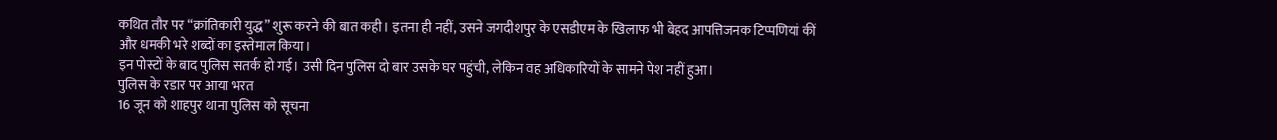कथित तौर पर “क्रांतिकारी युद्ध” शुरू करने की बात कही। इतना ही नहीं, उसने जगदीशपुर के एसडीएम के खिलाफ भी बेहद आपत्तिजनक टिप्पणियां कीं और धमकी भरे शब्दों का इस्तेमाल किया।
इन पोस्टों के बाद पुलिस सतर्क हो गई। उसी दिन पुलिस दो बार उसके घर पहुंची, लेकिन वह अधिकारियों के सामने पेश नहीं हुआ।
पुलिस के रडार पर आया भरत
16 जून को शाहपुर थाना पुलिस को सूचना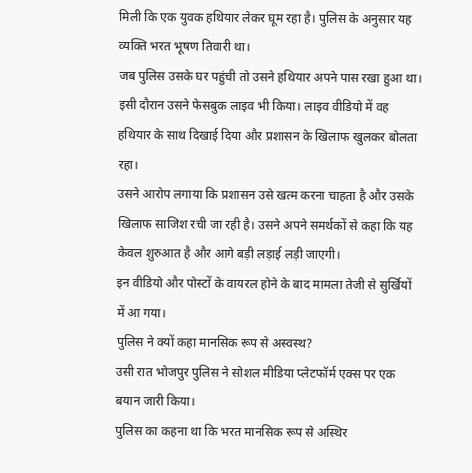मिली कि एक युवक हथियार लेकर घूम रहा है। पुलिस के अनुसार यह व्यक्ति भरत भूषण तिवारी था।
जब पुलिस उसके घर पहुंची तो उसने हथियार अपने पास रखा हुआ था। इसी दौरान उसने फेसबुक लाइव भी किया। लाइव वीडियो में वह हथियार के साथ दिखाई दिया और प्रशासन के खिलाफ खुलकर बोलता रहा।
उसने आरोप लगाया कि प्रशासन उसे खत्म करना चाहता है और उसके खिलाफ साजिश रची जा रही है। उसने अपने समर्थकों से कहा कि यह केवल शुरुआत है और आगे बड़ी लड़ाई लड़ी जाएगी।
इन वीडियो और पोस्टों के वायरल होने के बाद मामला तेजी से सुर्खियों में आ गया।
पुलिस ने क्यों कहा मानसिक रूप से अस्वस्थ?
उसी रात भोजपुर पुलिस ने सोशल मीडिया प्लेटफॉर्म एक्स पर एक बयान जारी किया।
पुलिस का कहना था कि भरत मानसिक रूप से अस्थिर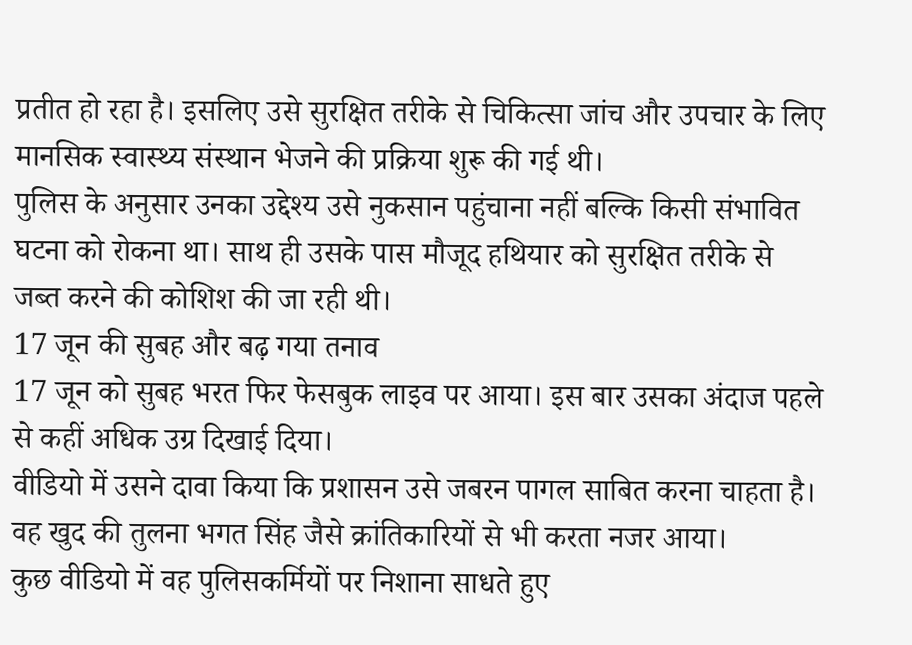प्रतीत हो रहा है। इसलिए उसे सुरक्षित तरीके से चिकित्सा जांच और उपचार के लिए मानसिक स्वास्थ्य संस्थान भेजने की प्रक्रिया शुरू की गई थी।
पुलिस के अनुसार उनका उद्देश्य उसे नुकसान पहुंचाना नहीं बल्कि किसी संभावित घटना को रोकना था। साथ ही उसके पास मौजूद हथियार को सुरक्षित तरीके से जब्त करने की कोशिश की जा रही थी।
17 जून की सुबह और बढ़ गया तनाव
17 जून को सुबह भरत फिर फेसबुक लाइव पर आया। इस बार उसका अंदाज पहले से कहीं अधिक उग्र दिखाई दिया।
वीडियो में उसने दावा किया कि प्रशासन उसे जबरन पागल साबित करना चाहता है। वह खुद की तुलना भगत सिंह जैसे क्रांतिकारियों से भी करता नजर आया।
कुछ वीडियो में वह पुलिसकर्मियों पर निशाना साधते हुए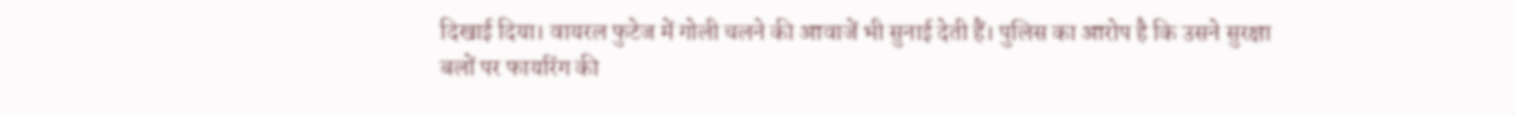दिखाई दिया। वायरल फुटेज में गोली चलने की आवाजें भी सुनाई देती हैं। पुलिस का आरोप है कि उसने सुरक्षा बलों पर फायरिंग की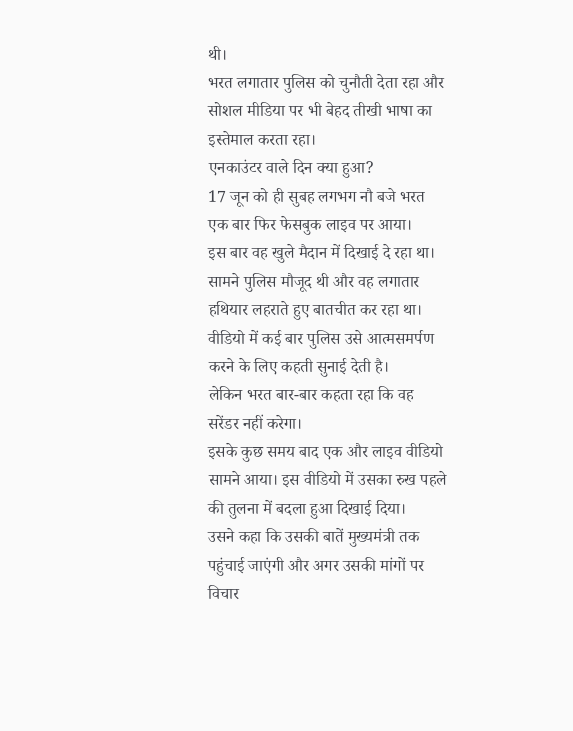थी।
भरत लगातार पुलिस को चुनौती देता रहा और सोशल मीडिया पर भी बेहद तीखी भाषा का इस्तेमाल करता रहा।
एनकाउंटर वाले दिन क्या हुआ?
17 जून को ही सुबह लगभग नौ बजे भरत एक बार फिर फेसबुक लाइव पर आया।
इस बार वह खुले मैदान में दिखाई दे रहा था। सामने पुलिस मौजूद थी और वह लगातार हथियार लहराते हुए बातचीत कर रहा था। वीडियो में कई बार पुलिस उसे आत्मसमर्पण करने के लिए कहती सुनाई देती है।
लेकिन भरत बार-बार कहता रहा कि वह सरेंडर नहीं करेगा।
इसके कुछ समय बाद एक और लाइव वीडियो सामने आया। इस वीडियो में उसका रुख पहले की तुलना में बदला हुआ दिखाई दिया।
उसने कहा कि उसकी बातें मुख्यमंत्री तक पहुंचाई जाएंगी और अगर उसकी मांगों पर विचार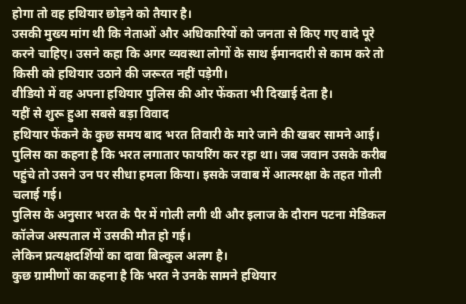होगा तो वह हथियार छोड़ने को तैयार है।
उसकी मुख्य मांग थी कि नेताओं और अधिकारियों को जनता से किए गए वादे पूरे करने चाहिए। उसने कहा कि अगर व्यवस्था लोगों के साथ ईमानदारी से काम करे तो किसी को हथियार उठाने की जरूरत नहीं पड़ेगी।
वीडियो में वह अपना हथियार पुलिस की ओर फेंकता भी दिखाई देता है।
यहीं से शुरू हुआ सबसे बड़ा विवाद
हथियार फेंकने के कुछ समय बाद भरत तिवारी के मारे जाने की खबर सामने आई।
पुलिस का कहना है कि भरत लगातार फायरिंग कर रहा था। जब जवान उसके करीब पहुंचे तो उसने उन पर सीधा हमला किया। इसके जवाब में आत्मरक्षा के तहत गोली चलाई गई।
पुलिस के अनुसार भरत के पैर में गोली लगी थी और इलाज के दौरान पटना मेडिकल कॉलेज अस्पताल में उसकी मौत हो गई।
लेकिन प्रत्यक्षदर्शियों का दावा बिल्कुल अलग है।
कुछ ग्रामीणों का कहना है कि भरत ने उनके सामने हथियार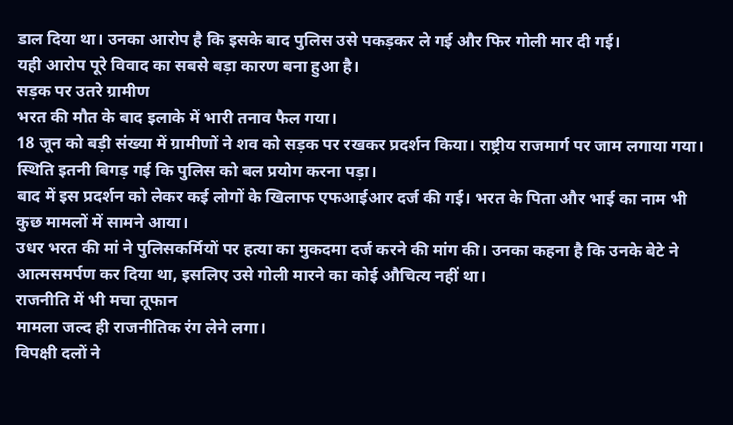डाल दिया था। उनका आरोप है कि इसके बाद पुलिस उसे पकड़कर ले गई और फिर गोली मार दी गई।
यही आरोप पूरे विवाद का सबसे बड़ा कारण बना हुआ है।
सड़क पर उतरे ग्रामीण
भरत की मौत के बाद इलाके में भारी तनाव फैल गया।
18 जून को बड़ी संख्या में ग्रामीणों ने शव को सड़क पर रखकर प्रदर्शन किया। राष्ट्रीय राजमार्ग पर जाम लगाया गया। स्थिति इतनी बिगड़ गई कि पुलिस को बल प्रयोग करना पड़ा।
बाद में इस प्रदर्शन को लेकर कई लोगों के खिलाफ एफआईआर दर्ज की गई। भरत के पिता और भाई का नाम भी कुछ मामलों में सामने आया।
उधर भरत की मां ने पुलिसकर्मियों पर हत्या का मुकदमा दर्ज करने की मांग की। उनका कहना है कि उनके बेटे ने आत्मसमर्पण कर दिया था, इसलिए उसे गोली मारने का कोई औचित्य नहीं था।
राजनीति में भी मचा तूफान
मामला जल्द ही राजनीतिक रंग लेने लगा।
विपक्षी दलों ने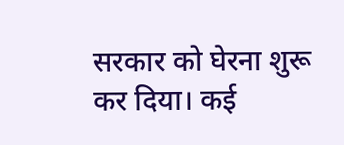सरकार को घेरना शुरू कर दिया। कई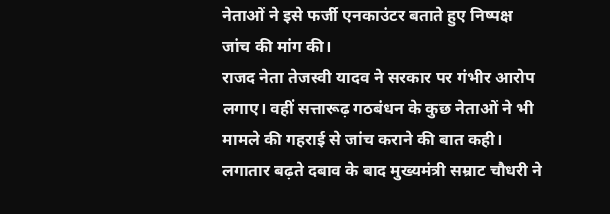नेताओं ने इसे फर्जी एनकाउंटर बताते हुए निष्पक्ष जांच की मांग की।
राजद नेता तेजस्वी यादव ने सरकार पर गंभीर आरोप लगाए। वहीं सत्तारूढ़ गठबंधन के कुछ नेताओं ने भी मामले की गहराई से जांच कराने की बात कही।
लगातार बढ़ते दबाव के बाद मुख्यमंत्री सम्राट चौधरी ने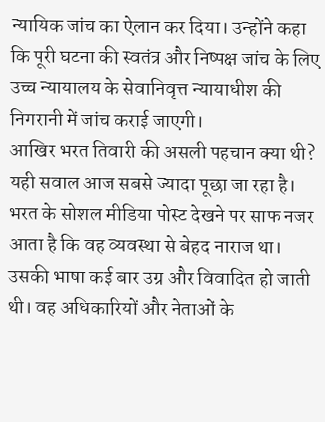न्यायिक जांच का ऐलान कर दिया। उन्होंने कहा कि पूरी घटना की स्वतंत्र और निष्पक्ष जांच के लिए उच्च न्यायालय के सेवानिवृत्त न्यायाधीश की निगरानी में जांच कराई जाएगी।
आखिर भरत तिवारी की असली पहचान क्या थी?
यही सवाल आज सबसे ज्यादा पूछा जा रहा है।
भरत के सोशल मीडिया पोस्ट देखने पर साफ नजर आता है कि वह व्यवस्था से बेहद नाराज था। उसकी भाषा कई बार उग्र और विवादित हो जाती थी। वह अधिकारियों और नेताओं के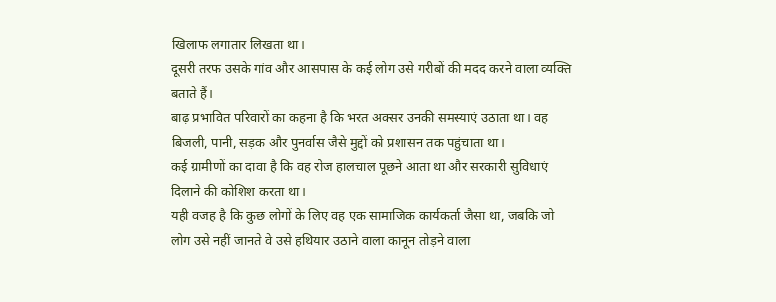खिलाफ लगातार लिखता था।
दूसरी तरफ उसके गांव और आसपास के कई लोग उसे गरीबों की मदद करने वाला व्यक्ति बताते हैं।
बाढ़ प्रभावित परिवारों का कहना है कि भरत अक्सर उनकी समस्याएं उठाता था। वह बिजली, पानी, सड़क और पुनर्वास जैसे मुद्दों को प्रशासन तक पहुंचाता था।
कई ग्रामीणों का दावा है कि वह रोज हालचाल पूछने आता था और सरकारी सुविधाएं दिलाने की कोशिश करता था।
यही वजह है कि कुछ लोगों के लिए वह एक सामाजिक कार्यकर्ता जैसा था, जबकि जो लोग उसे नहीं जानते वे उसे हथियार उठाने वाला कानून तोड़ने वाला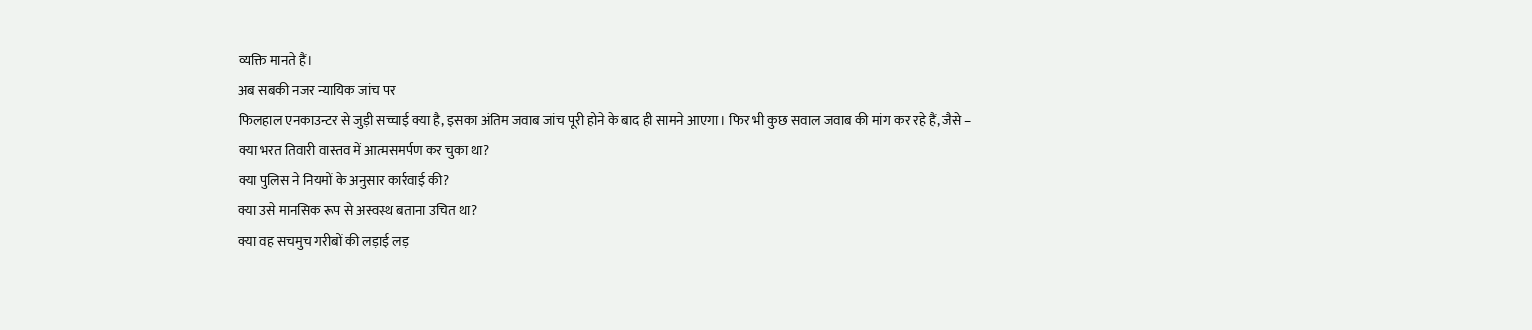व्यक्ति मानते हैं।
अब सबकी नजर न्यायिक जांच पर
फिलहाल एनकाउन्टर से जुड़ी सच्चाई क्या है, इसका अंतिम जवाब जांच पूरी होने के बाद ही सामने आएगा। फिर भी कुछ सवाल जवाब की मांग कर रहे हैं, जैसे –
क्या भरत तिवारी वास्तव में आत्मसमर्पण कर चुका था?
क्या पुलिस ने नियमों के अनुसार कार्रवाई की?
क्या उसे मानसिक रूप से अस्वस्थ बताना उचित था?
क्या वह सचमुच गरीबों की लड़ाई लड़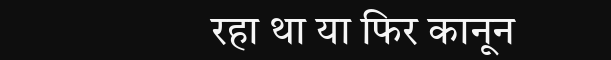रहा था या फिर कानून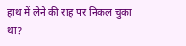हाथ में लेने की राह पर निकल चुका था?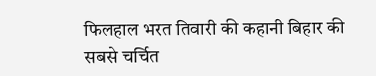फिलहाल भरत तिवारी की कहानी बिहार की सबसे चर्चित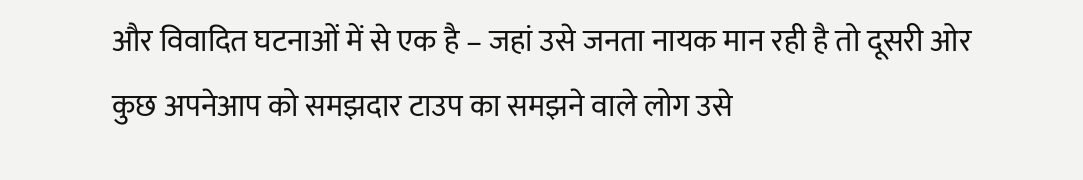और विवादित घटनाओं में से एक है – जहां उसे जनता नायक मान रही है तो दूसरी ओर कुछ अपनेआप को समझदार टाउप का समझने वाले लोग उसे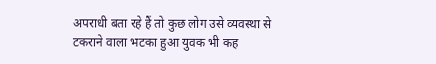अपराधी बता रहे हैं तो कुछ लोग उसे व्यवस्था से टकराने वाला भटका हुआ युवक भी कह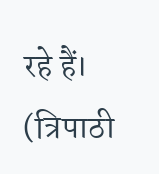रहे हैं।
(त्रिपाठी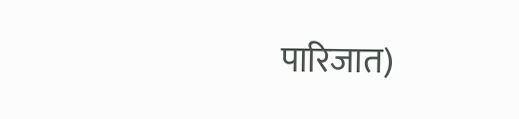पारिजात)